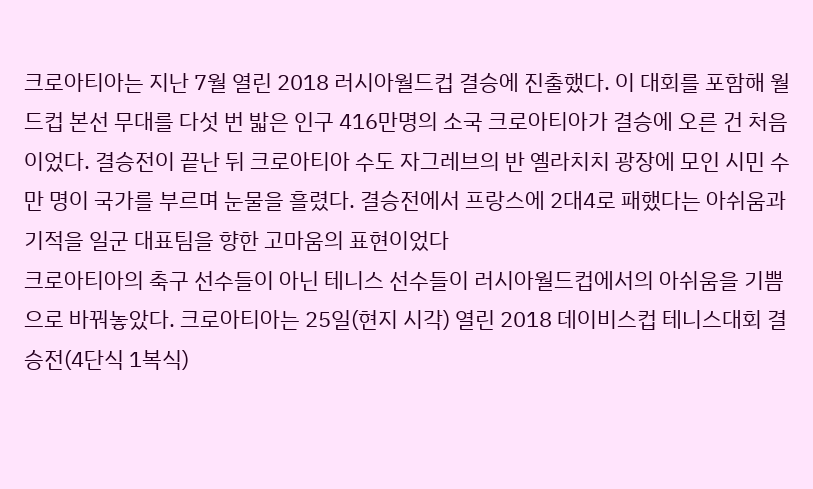크로아티아는 지난 7월 열린 2018 러시아월드컵 결승에 진출했다. 이 대회를 포함해 월드컵 본선 무대를 다섯 번 밟은 인구 416만명의 소국 크로아티아가 결승에 오른 건 처음이었다. 결승전이 끝난 뒤 크로아티아 수도 자그레브의 반 옐라치치 광장에 모인 시민 수만 명이 국가를 부르며 눈물을 흘렸다. 결승전에서 프랑스에 2대4로 패했다는 아쉬움과 기적을 일군 대표팀을 향한 고마움의 표현이었다
크로아티아의 축구 선수들이 아닌 테니스 선수들이 러시아월드컵에서의 아쉬움을 기쁨으로 바꿔놓았다. 크로아티아는 25일(현지 시각) 열린 2018 데이비스컵 테니스대회 결승전(4단식 1복식)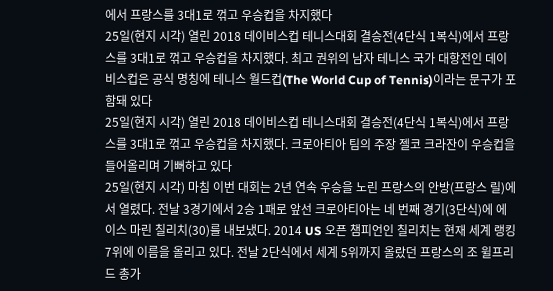에서 프랑스를 3대1로 꺾고 우승컵을 차지했다
25일(현지 시각) 열린 2018 데이비스컵 테니스대회 결승전(4단식 1복식)에서 프랑스를 3대1로 꺾고 우승컵을 차지했다. 최고 권위의 남자 테니스 국가 대항전인 데이비스컵은 공식 명칭에 테니스 월드컵(The World Cup of Tennis)이라는 문구가 포함돼 있다
25일(현지 시각) 열린 2018 데이비스컵 테니스대회 결승전(4단식 1복식)에서 프랑스를 3대1로 꺾고 우승컵을 차지했다. 크로아티아 팀의 주장 젤코 크라잔이 우승컵을 들어올리며 기뻐하고 있다
25일(현지 시각) 마침 이번 대회는 2년 연속 우승을 노린 프랑스의 안방(프랑스 릴)에서 열렸다. 전날 3경기에서 2승 1패로 앞선 크로아티아는 네 번째 경기(3단식)에 에이스 마린 칠리치(30)를 내보냈다. 2014 US 오픈 챔피언인 칠리치는 현재 세계 랭킹 7위에 이름을 올리고 있다. 전날 2단식에서 세계 5위까지 올랐던 프랑스의 조 윌프리드 총가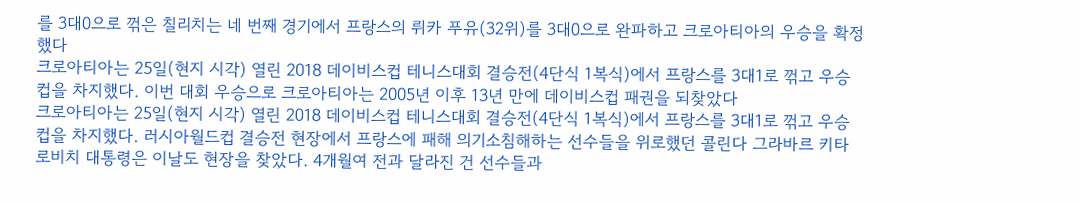를 3대0으로 꺾은 칠리치는 네 번째 경기에서 프랑스의 뤼카 푸유(32위)를 3대0으로 완파하고 크로아티아의 우승을 확정했다
크로아티아는 25일(현지 시각) 열린 2018 데이비스컵 테니스대회 결승전(4단식 1복식)에서 프랑스를 3대1로 꺾고 우승컵을 차지했다. 이번 대회 우승으로 크로아티아는 2005년 이후 13년 만에 데이비스컵 패권을 되찾았다
크로아티아는 25일(현지 시각) 열린 2018 데이비스컵 테니스대회 결승전(4단식 1복식)에서 프랑스를 3대1로 꺾고 우승컵을 차지했다. 러시아월드컵 결승전 현장에서 프랑스에 패해 의기소침해하는 선수들을 위로했던 콜린다 그라바르 키타로비치 대통령은 이날도 현장을 찾았다. 4개월여 전과 달라진 건 선수들과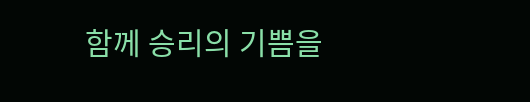함께 승리의 기쁨을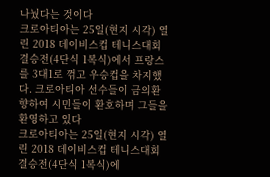나눴다는 것이다
크로아티아는 25일(현지 시각) 열린 2018 데이비스컵 테니스대회 결승전(4단식 1복식)에서 프랑스를 3대1로 꺾고 우승컵을 차지했다. 크로아티아 선수들이 금의환향하여 시민들이 환호하며 그들을 환영하고 있다
크로아티아는 25일(현지 시각) 열린 2018 데이비스컵 테니스대회 결승전(4단식 1복식)에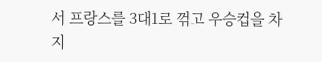서 프랑스를 3대1로 꺾고 우승컵을 차지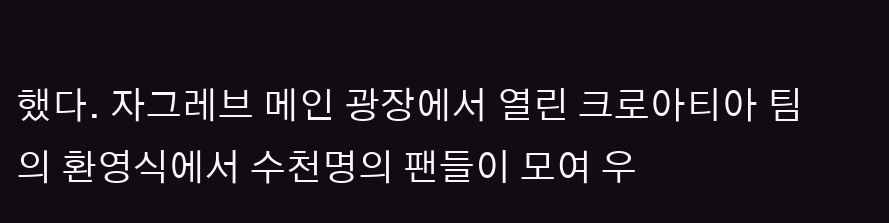했다. 자그레브 메인 광장에서 열린 크로아티아 팀의 환영식에서 수천명의 팬들이 모여 우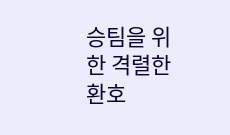승팀을 위한 격렬한 환호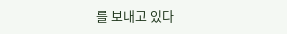를 보내고 있다